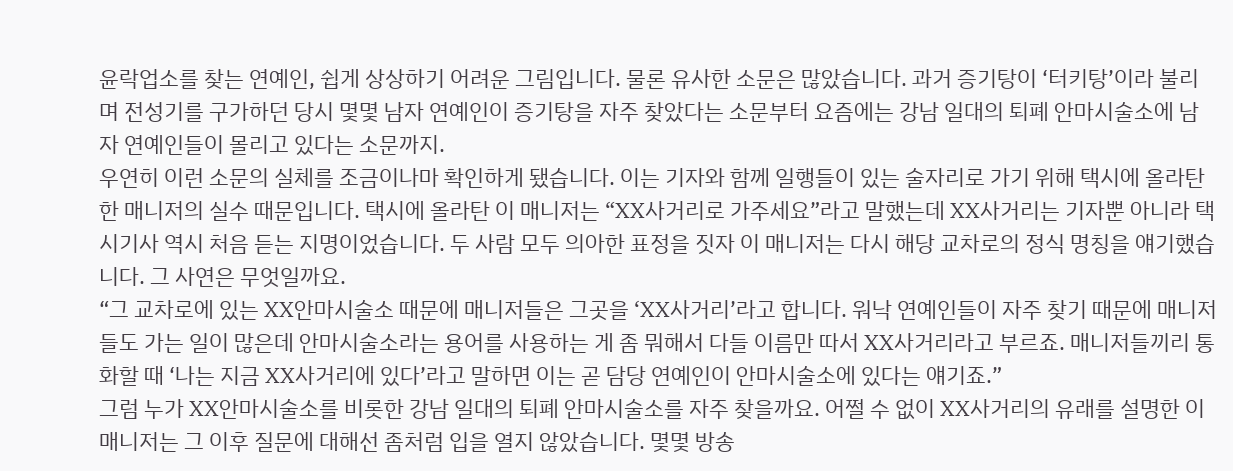윤락업소를 찾는 연예인, 쉽게 상상하기 어려운 그림입니다. 물론 유사한 소문은 많았습니다. 과거 증기탕이 ‘터키탕’이라 불리며 전성기를 구가하던 당시 몇몇 남자 연예인이 증기탕을 자주 찾았다는 소문부터 요즘에는 강남 일대의 퇴폐 안마시술소에 남자 연예인들이 몰리고 있다는 소문까지.
우연히 이런 소문의 실체를 조금이나마 확인하게 됐습니다. 이는 기자와 함께 일행들이 있는 술자리로 가기 위해 택시에 올라탄 한 매니저의 실수 때문입니다. 택시에 올라탄 이 매니저는 “XX사거리로 가주세요”라고 말했는데 XX사거리는 기자뿐 아니라 택시기사 역시 처음 듣는 지명이었습니다. 두 사람 모두 의아한 표정을 짓자 이 매니저는 다시 해당 교차로의 정식 명칭을 얘기했습니다. 그 사연은 무엇일까요.
“그 교차로에 있는 XX안마시술소 때문에 매니저들은 그곳을 ‘XX사거리’라고 합니다. 워낙 연예인들이 자주 찾기 때문에 매니저들도 가는 일이 많은데 안마시술소라는 용어를 사용하는 게 좀 뭐해서 다들 이름만 따서 XX사거리라고 부르죠. 매니저들끼리 통화할 때 ‘나는 지금 XX사거리에 있다’라고 말하면 이는 곧 담당 연예인이 안마시술소에 있다는 얘기죠.”
그럼 누가 XX안마시술소를 비롯한 강남 일대의 퇴폐 안마시술소를 자주 찾을까요. 어쩔 수 없이 XX사거리의 유래를 설명한 이 매니저는 그 이후 질문에 대해선 좀처럼 입을 열지 않았습니다. 몇몇 방송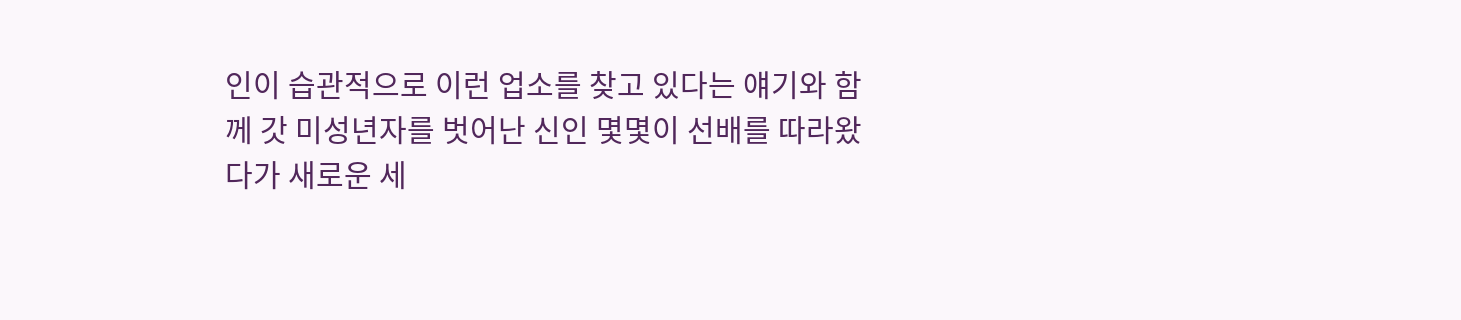인이 습관적으로 이런 업소를 찾고 있다는 얘기와 함께 갓 미성년자를 벗어난 신인 몇몇이 선배를 따라왔다가 새로운 세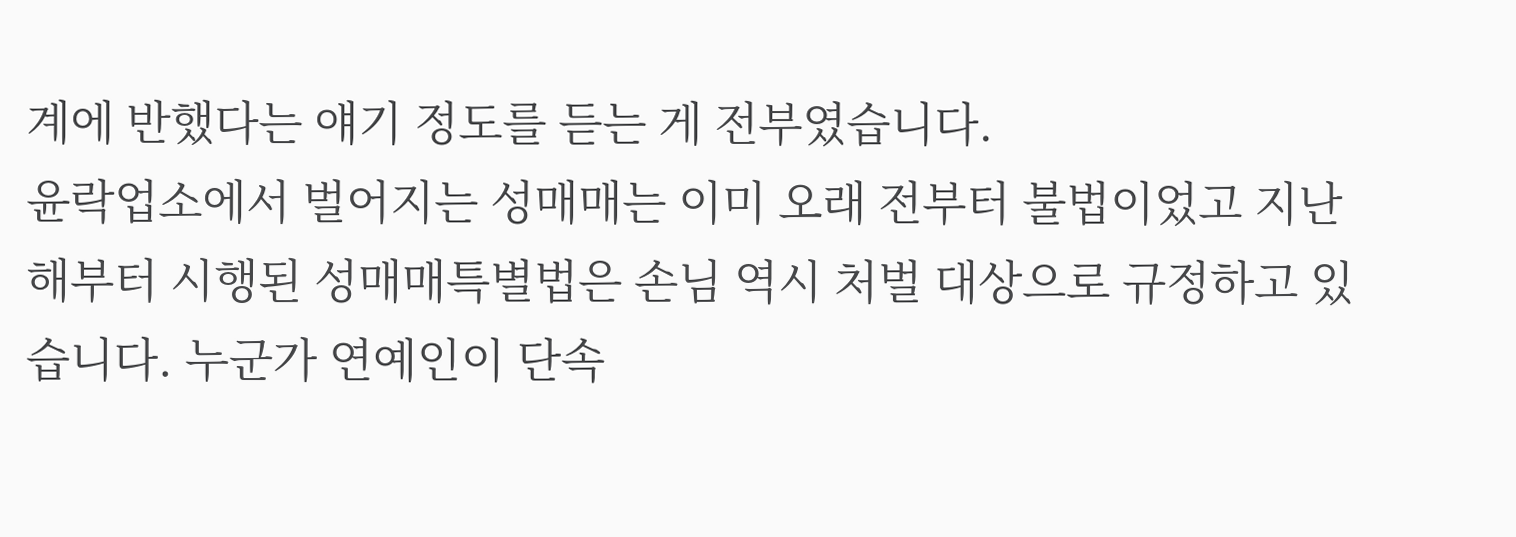계에 반했다는 얘기 정도를 듣는 게 전부였습니다.
윤락업소에서 벌어지는 성매매는 이미 오래 전부터 불법이었고 지난해부터 시행된 성매매특별법은 손님 역시 처벌 대상으로 규정하고 있습니다. 누군가 연예인이 단속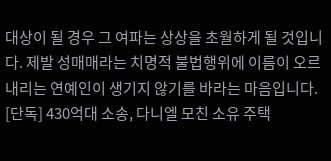대상이 될 경우 그 여파는 상상을 초월하게 될 것입니다. 제발 성매매라는 치명적 불법행위에 이름이 오르내리는 연예인이 생기지 않기를 바라는 마음입니다.
[단독] 430억대 소송, 다니엘 모친 소유 주택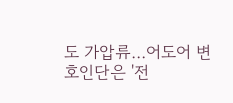도 가압류…어도어 변호인단은 '전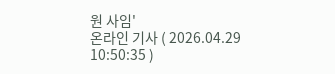원 사임'
온라인 기사 ( 2026.04.29 10:50:35 )